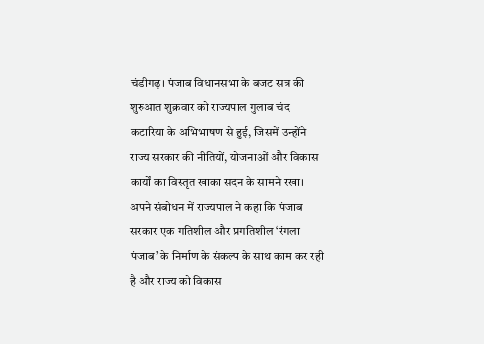चंडीगढ़। पंजाब विधानसभा के बजट सत्र की शुरुआत शुक्रवार को राज्यपाल गुलाब चंद कटारिया के अभिभाषण से हुई, जिसमें उन्होंने राज्य सरकार की नीतियों, योजनाओं और विकास कार्यों का विस्तृत खाका सदन के सामने रखा। अपने संबोधन में राज्यपाल ने कहा कि पंजाब सरकार एक गतिशील और प्रगतिशील ‘रंगला पंजाब’ के निर्माण के संकल्प के साथ काम कर रही है और राज्य को विकास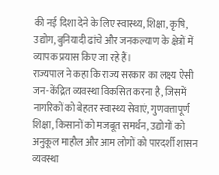की नई दिशा देने के लिए स्वास्थ्य, शिक्षा, कृषि, उद्योग, बुनियादी ढांचे और जनकल्याण के क्षेत्रों में व्यापक प्रयास किए जा रहे हैं।
राज्यपाल ने कहा कि राज्य सरकार का लक्ष्य ऐसी जन-केंद्रित व्यवस्था विकसित करना है, जिसमें नागरिकों को बेहतर स्वास्थ्य सेवाएं, गुणवत्तापूर्ण शिक्षा, किसानों को मजबूत समर्थन, उद्योगों को अनुकूल माहौल और आम लोगों को पारदर्शी शासन व्यवस्था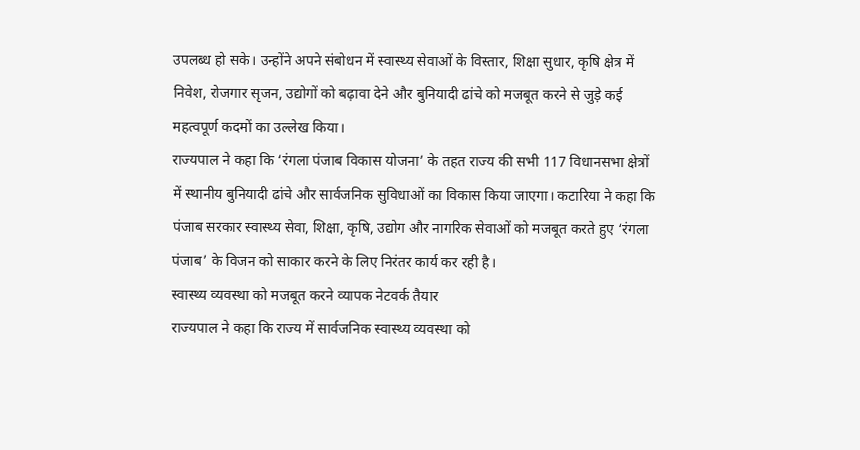उपलब्ध हो सके। उन्होंने अपने संबोधन में स्वास्थ्य सेवाओं के विस्तार, शिक्षा सुधार, कृषि क्षेत्र में निवेश, रोजगार सृजन, उद्योगों को बढ़ावा देने और बुनियादी ढांचे को मजबूत करने से जुड़े कई महत्वपूर्ण कदमों का उल्लेख किया।
राज्यपाल ने कहा कि ‘रंगला पंजाब विकास योजना’ के तहत राज्य की सभी 117 विधानसभा क्षेत्रों में स्थानीय बुनियादी ढांचे और सार्वजनिक सुविधाओं का विकास किया जाएगा। कटारिया ने कहा कि पंजाब सरकार स्वास्थ्य सेवा, शिक्षा, कृषि, उद्योग और नागरिक सेवाओं को मजबूत करते हुए ‘रंगला पंजाब’ के विजन को साकार करने के लिए निरंतर कार्य कर रही है।
स्वास्थ्य व्यवस्था को मजबूत करने व्यापक नेटवर्क तैयार
राज्यपाल ने कहा कि राज्य में सार्वजनिक स्वास्थ्य व्यवस्था को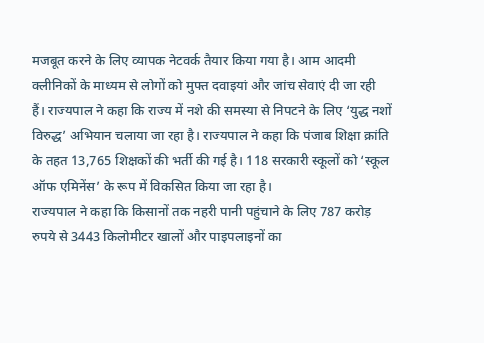मजबूत करने के लिए व्यापक नेटवर्क तैयार किया गया है। आम आदमी क्लीनिकों के माध्यम से लोगों को मुफ्त दवाइयां और जांच सेवाएं दी जा रही हैं। राज्यपाल ने कहा कि राज्य में नशे की समस्या से निपटने के लिए ‘युद्ध नशों विरुद्ध’ अभियान चलाया जा रहा है। राज्यपाल ने कहा कि पंजाब शिक्षा क्रांति के तहत 13,765 शिक्षकों की भर्ती की गई है। 118 सरकारी स्कूलों को ‘स्कूल ऑफ एमिनेंस’ के रूप में विकसित किया जा रहा है।
राज्यपाल ने कहा कि किसानों तक नहरी पानी पहुंचाने के लिए 787 करोड़ रुपये से 3443 किलोमीटर खालों और पाइपलाइनों का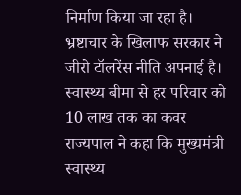निर्माण किया जा रहा है। भ्रष्टाचार के खिलाफ सरकार ने जीरो टॉलरेंस नीति अपनाई है।
स्वास्थ्य बीमा से हर परिवार को 10 लाख तक का कवर
राज्यपाल ने कहा कि मुख्यमंत्री स्वास्थ्य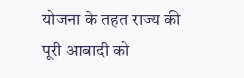योजना के तहत राज्य की पूरी आबादी को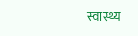स्वास्थ्य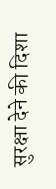सुरक्षा देने की दिशा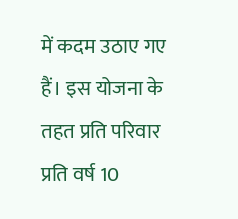में कदम उठाए गए हैं। इस योजना के तहत प्रति परिवार प्रति वर्ष 10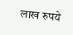लाख रुपये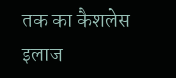तक का कैशलेस इलाज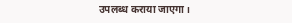उपलब्ध कराया जाएगा।